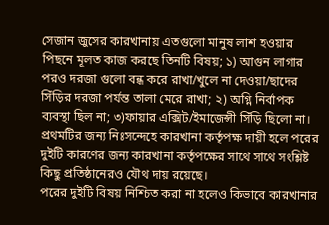সেজান জুসের কারখানায় এতগুলো মানুষ লাশ হওয়ার পিছনে মূলত কাজ করছে তিনটি বিষয়; ১) আগুন লাগার পরও দরজা গুলো বন্ধ করে রাখা/খুলে না দেওয়া/ছাদের সিঁড়ির দরজা পর্যন্ত তালা মেরে রাখা; ২) অগ্নি নির্বাপক ব্যবস্থা ছিল না; ৩)ফায়ার এক্সিট/ইমাজেন্সী সিঁড়ি ছিলো না।
প্রথমটির জন্য নিঃসন্দেহে কারখানা কর্তৃপক্ষ দায়ী হলে পরের দুইটি কারণের জন্য কারখানা কর্তৃপক্ষের সাথে সাথে সংশ্লিষ্ট কিছু প্রতিষ্ঠানেরও যৌথ দায় রয়েছে।
পরের দুইটি বিষয় নিশ্চিত করা না হলেও কিভাবে কারখানার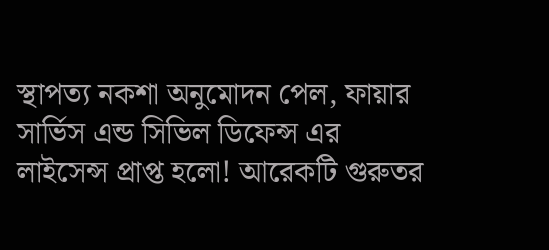স্থাপত্য নকশা অনুমোদন পেল, ফায়ার সার্ভিস এন্ড সিভিল ডিফেন্স এর লাইসেন্স প্রাপ্ত হলো! আরেকটি গুরুতর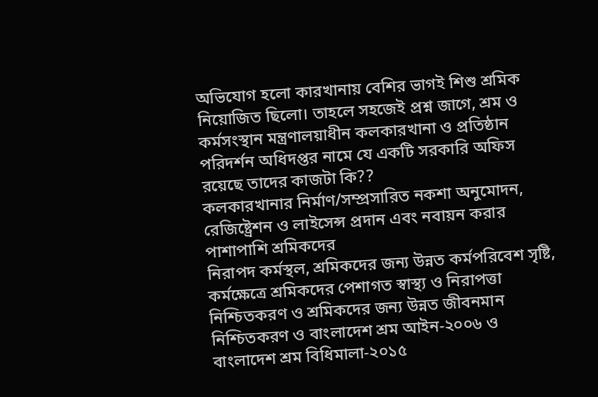অভিযোগ হলো কারখানায় বেশির ভাগই শিশু শ্রমিক নিয়োজিত ছিলো। তাহলে সহজেই প্রশ্ন জাগে, শ্রম ও কর্মসংস্থান মন্ত্রণালয়াধীন কলকারখানা ও প্রতিষ্ঠান পরিদর্শন অধিদপ্তর নামে যে একটি সরকারি অফিস রয়েছে তাদের কাজটা কি??
কলকারখানার নির্মাণ/সম্প্রসারিত নকশা অনুমোদন, রেজিষ্ট্রেশন ও লাইসেন্স প্রদান এবং নবায়ন করার পাশাপাশি শ্রমিকদের
নিরাপদ কর্মস্থল, শ্রমিকদের জন্য উন্নত কর্মপরিবেশ সৃষ্টি, কর্মক্ষেত্রে শ্রমিকদের পেশাগত স্বাস্থ্য ও নিরাপত্তা নিশ্চিতকরণ ও শ্রমিকদের জন্য উন্নত জীবনমান নিশ্চিতকরণ ও বাংলাদেশ শ্রম আইন-২০০৬ ও বাংলাদেশ শ্রম বিধিমালা-২০১৫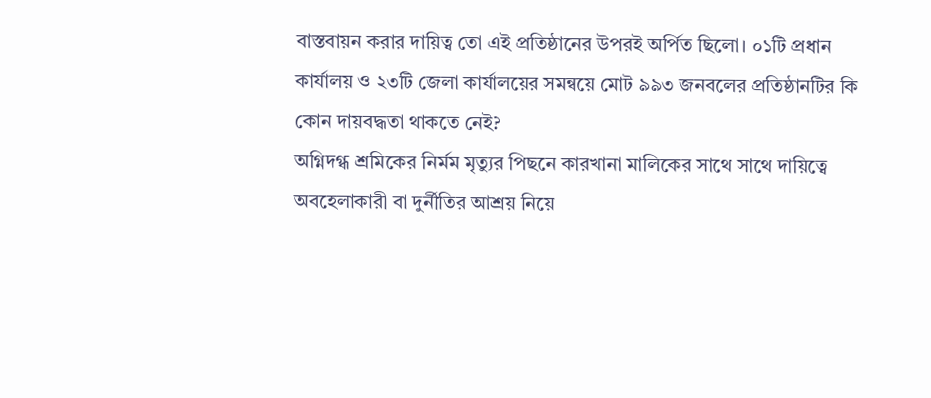বাস্তবায়ন করার দায়িত্ব তো এই প্রতিষ্ঠানের উপরই অর্পিত ছিলো। ০১টি প্রধান কার্যালয় ও ২৩টি জেলা কার্যালয়ের সমন্বয়ে মোট ৯৯৩ জনবলের প্রতিষ্ঠানটির কি কোন দায়বদ্ধতা থাকতে নেই?
অগ্নিদগ্ধ শ্রমিকের নির্মম মৃত্যুর পিছনে কারখানা মালিকের সাথে সাথে দায়িত্বে অবহেলাকারী বা দুর্নীতির আশ্রয় নিয়ে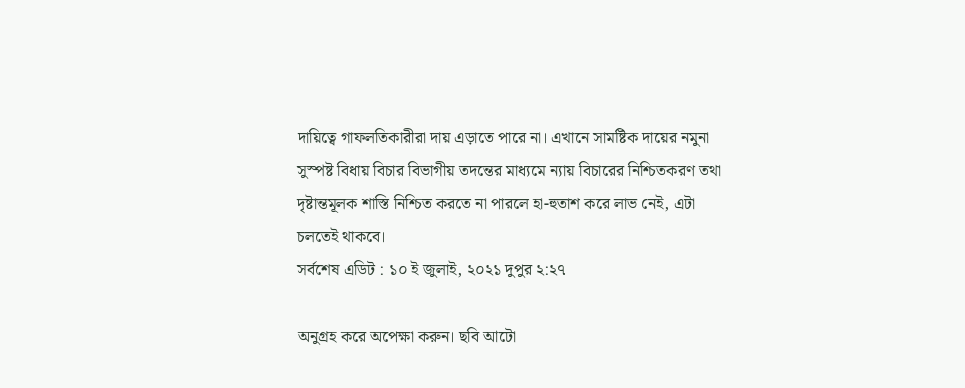দায়িত্বে গাফলতিকারীরা দায় এড়াতে পারে না। এখানে সামষ্টিক দায়ের নমুনা সুস্পষ্ট বিধায় বিচার বিভাগীয় তদন্তের মাধ্যমে ন্যায় বিচারের নিশ্চিতকরণ তথা দৃষ্টান্তমূলক শাস্তি নিশ্চিত করতে না পারলে হা-হুতাশ করে লাভ নেই, এটা চলতেই থাকবে।
সর্বশেষ এডিট : ১০ ই জুলাই, ২০২১ দুপুর ২:২৭

অনুগ্রহ করে অপেক্ষা করুন। ছবি আটো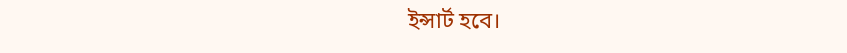ইন্সার্ট হবে।